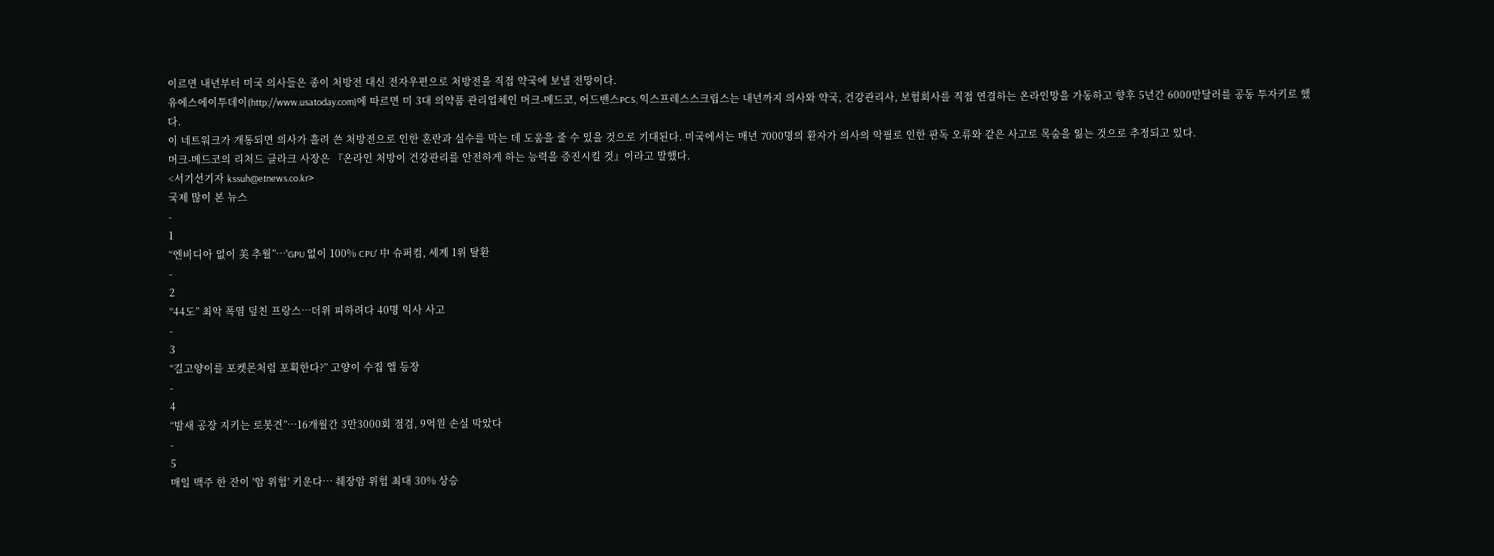이르면 내년부터 미국 의사들은 종이 처방전 대신 전자우편으로 처방전을 직접 약국에 보낼 전망이다.
유에스에이투데이(http://www.usatoday.com)에 따르면 미 3대 의약품 관리업체인 머크-메드코, 어드밴스PCS, 익스프레스스크립스는 내년까지 의사와 약국, 건강관리사, 보험회사를 직접 연결하는 온라인망을 가동하고 향후 5년간 6000만달러를 공동 투자키로 했다.
이 네트워크가 개통되면 의사가 흘려 쓴 처방전으로 인한 혼란과 실수를 막는 데 도움을 줄 수 있을 것으로 기대된다. 미국에서는 매년 7000명의 환자가 의사의 악필로 인한 판독 오류와 같은 사고로 목숨을 잃는 것으로 추정되고 있다.
머크-메드코의 리처드 클라크 사장은 『온라인 처방이 건강관리를 안전하게 하는 능력을 증진시킬 것』이라고 말했다.
<서기선기자 kssuh@etnews.co.kr>
국제 많이 본 뉴스
-
1
“엔비디아 없이 美 추월”…'GPU 없이 100% CPU' 中 슈퍼컴, 세계 1위 탈환
-
2
“44도” 최악 폭염 덮친 프랑스…더위 피하려다 40명 익사 사고
-
3
“길고양이를 포켓몬처럼 포획한다?” 고양이 수집 앱 등장
-
4
“밤새 공장 지키는 로봇견”…16개월간 3만3000회 점검, 9억원 손실 막았다
-
5
매일 맥주 한 잔이 '암 위험' 키운다… 췌장암 위험 최대 30% 상승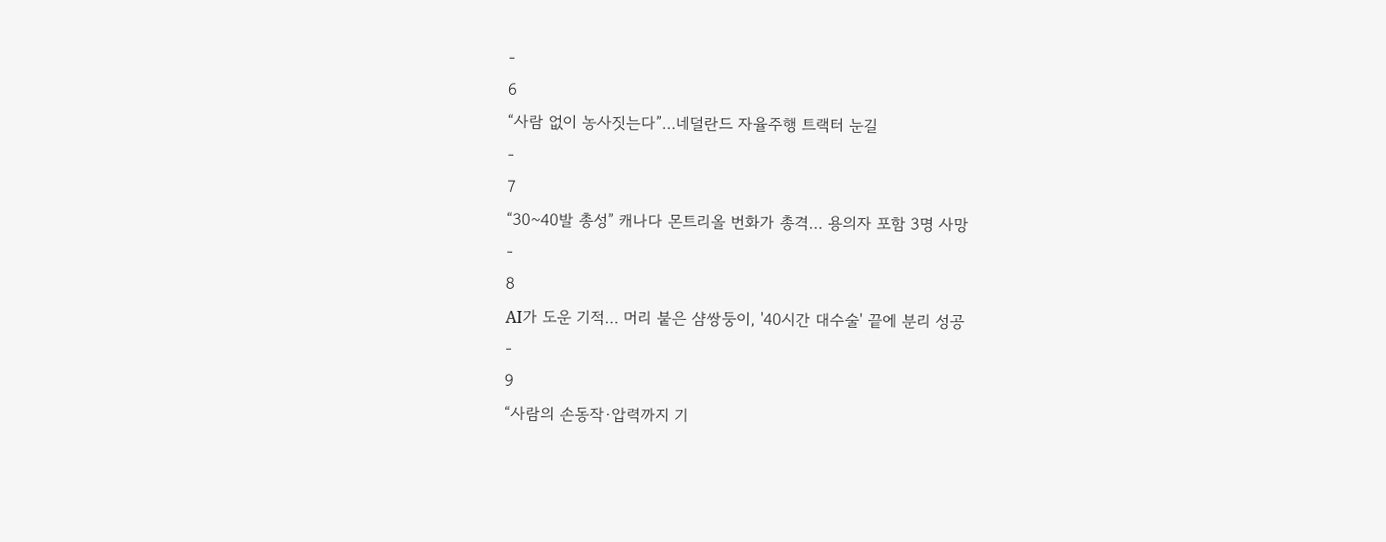-
6
“사람 없이 농사짓는다”…네덜란드 자율주행 트랙터 눈길
-
7
“30~40발 총성” 캐나다 몬트리올 번화가 총격… 용의자 포함 3명 사망
-
8
AI가 도운 기적… 머리 붙은 샴쌍둥이, '40시간 대수술' 끝에 분리 성공
-
9
“사람의 손동작·압력까지 기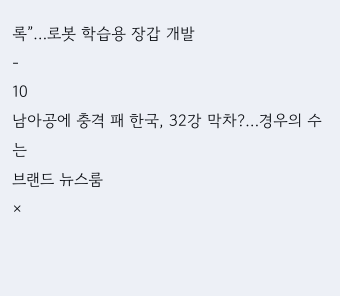록”…로봇 학습용 장갑 개발
-
10
남아공에 충격 패 한국, 32강 막차?…경우의 수는
브랜드 뉴스룸
×